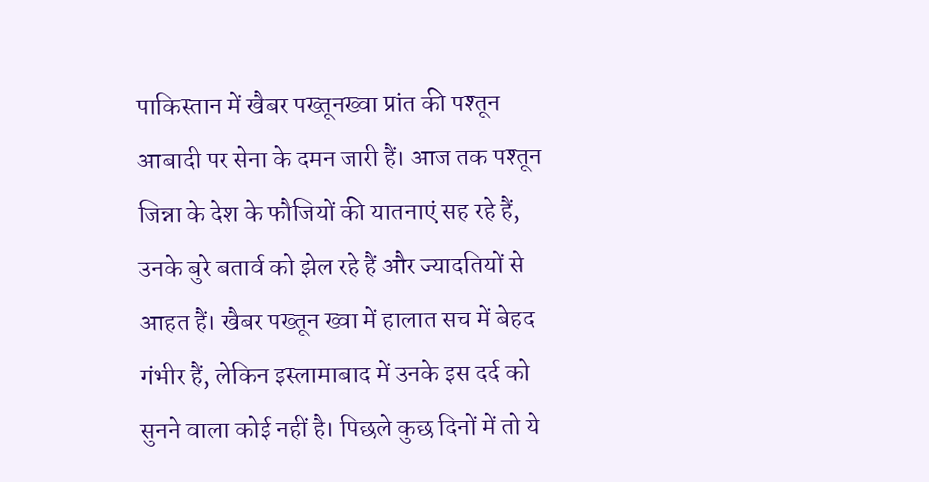पाकिस्तान में खैबर पख्तूनख्वा प्रांत की पश्तून आबादी पर सेना के दमन जारी हैं। आज तक पश्तून जिन्ना के देश के फौजियों की यातनाएं सह रहे हैं, उनके बुरे बतार्व को झेल रहे हैं और ज्यादतियों से आहत हैं। खैबर पख्तून ख्वा में हालात सच में बेहद गंभीर हैं, लेकिन इस्लामाबाद में उनके इस दर्द को सुनने वाला कोई नहीं है। पिछले कुछ दिनों में तो ये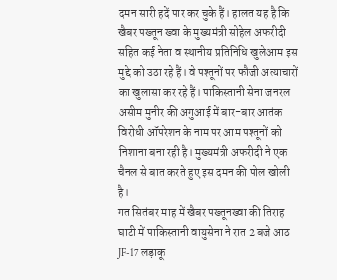दमन सारी हदें पार कर चुके हैं। हालत यह है कि खैबर पख्तून ख्वा के मुख्यमंत्री सोहेल अफरीदी सहित कई नेता व स्थानीय प्रतिनिधि खुलेआम इस मुद्दे को उठा रहे हैं। वे पश्तूनों पर फौजी अत्याचारों का खुलासा कर रहे हैं। पाकिस्तानी सेना जनरल असीम मुनीर की अगुआई में बार-बार आतंक विरोधी ऑपरेशन के नाम पर आम पश्तूनों को निशाना बना रही है। मुख्यमंत्री अफरीदी ने एक चैनल से बात करते हुए इस दमन की पोल खोली है।
गत सितंबर माह में खैबर पख्तूनख्वा की तिराह घाटी में पाकिस्तानी वायुसेना ने रात 2 बजे आठ JF-17 लड़ाकू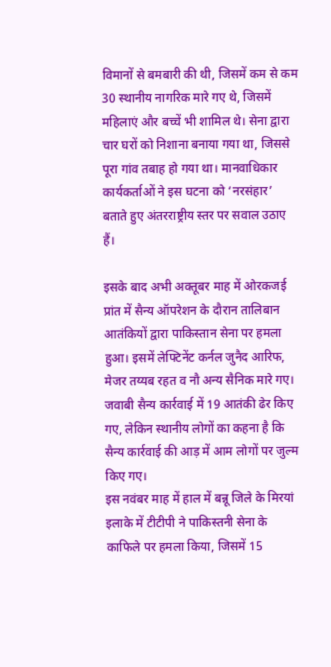विमानों से बमबारी की थी, जिसमें कम से कम 30 स्थानीय नागरिक मारे गए थे, जिसमें महिलाएं और बच्चें भी शामिल थे। सेना द्वारा चार घरों को निशाना बनाया गया था, जिससे पूरा गांव तबाह हो गया था। मानवाधिकार कार्यकर्ताओं ने इस घटना को ‘नरसंहार’ बताते हुए अंतरराष्ट्रीय स्तर पर सवाल उठाए हैं।

इसके बाद अभी अक्तूबर माह में ओरकजई प्रांत में सैन्य ऑपरेशन के दौरान तालिबान आतंकियों द्वारा पाकिस्तान सेना पर हमला हुआ। इसमें लेफ्टिनेंट कर्नल जुनैद आरिफ, मेजर तय्यब रहत व नौ अन्य सैनिक मारे गए। जवाबी सैन्य कार्रवाई में 19 आतंकी ढेर किए गए, लेकिन स्थानीय लोगों का कहना है कि सैन्य कार्रवाई की आड़ में आम लोगों पर जुल्म किए गए।
इस नवंबर माह में हाल में बन्नू जिले के मिरयां इलाके में टीटीपी ने पाकिस्तनी सेना के काफिले पर हमला किया, जिसमें 15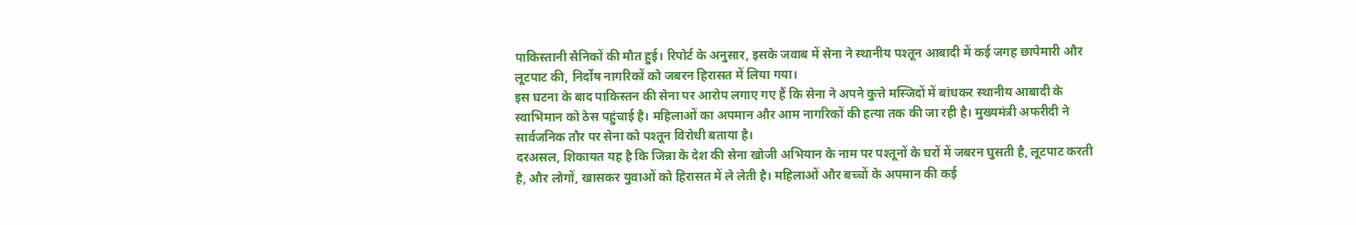पाकिस्तानी सैनिकों की मौत हुई। रिपोर्ट के अनुसार, इसके जवाब में सेना ने स्थानीय पश्तून आबादी में कई जगह छापेमारी और लूटपाट की, निर्दोष नागरिकों को जबरन हिरासत में लिया गया।
इस घटना के बाद पाकिस्तन की सेना पर आरोप लगाए गए हैं कि सेना ने अपने कुत्ते मस्जिदों में बांधकर स्थानीय आबादी के स्वाभिमान को ठेस पहुंचाई है। महिलाओं का अपमान और आम नागरिकों की हत्या तक की जा रही है। मुख्यमंत्री अफरीदी ने सार्वजनिक तौर पर सेना को पश्तून विरोधी बताया है।
दरअसल, शिकायत यह है कि जिन्ना के देश की सेना खोजी अभियान के नाम पर पश्तूनों के घरों में जबरन घुसती है, लूटपाट करती है, और लोगों, खासकर युवाओं को हिरासत में ले लेती है। महिलाओं और बच्चों के अपमान की कई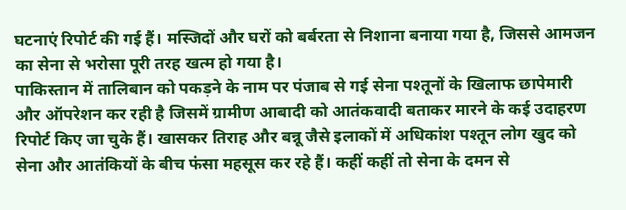घटनाएं रिपोर्ट की गई हैं। मस्जिदों और घरों को बर्बरता से निशाना बनाया गया है, जिससे आमजन का सेना से भरोसा पूरी तरह खत्म हो गया है।
पाकिस्तान में तालिबान को पकड़ने के नाम पर पंजाब से गई सेना पश्तूनों के खिलाफ छापेमारी और ऑपरेशन कर रही है जिसमें ग्रामीण आबादी को आतंकवादी बताकर मारने के कई उदाहरण रिपोर्ट किए जा चुके हैं। खासकर तिराह और बन्नू जैसे इलाकों में अधिकांश पश्तून लोग खुद को सेना और आतंकियों के बीच फंसा महसूस कर रहे हैं। कहीं कहीं तो सेना के दमन से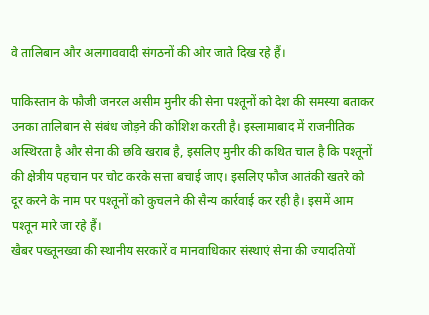वे तालिबान और अलगाववादी संगठनों की ओर जाते दिख रहे हैं।

पाकिस्तान के फौजी जनरल असीम मुनीर की सेना पश्तूनों को देश की समस्या बताकर उनका तालिबान से संबंध जोड़ने की कोशिश करती है। इस्लामाबाद में राजनीतिक अस्थिरता है और सेना की छवि खराब है, इसलिए मुनीर की कथित चाल है कि पश्तूनों की क्षेत्रीय पहचान पर चोट करके सत्ता बचाई जाए। इसलिए फौज आतंकी खतरे को दूर करने के नाम पर पश्तूनों को कुचलने की सैन्य कार्रवाई कर रही है। इसमें आम पश्तून मारे जा रहे हैं।
खैबर पख्तूनख्वा की स्थानीय सरकारें व मानवाधिकार संस्थाएं सेना की ज्यादतियों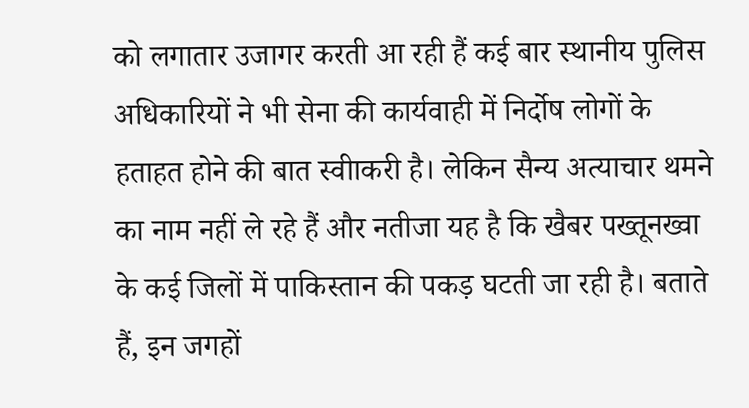को लगातार उजागर करती आ रही हैं कई बार स्थानीय पुलिस अधिकारियों ने भी सेना की कार्यवाही में निर्दोष लोगों के हताहत होने की बात स्वीाकरी है। लेकिन सैन्य अत्याचार थमने का नाम नहीं ले रहे हैं और नतीजा यह है कि खैबर पख्तूनख्वा के कई जिलों में पाकिस्तान की पकड़ घटती जा रही है। बताते हैं, इन जगहों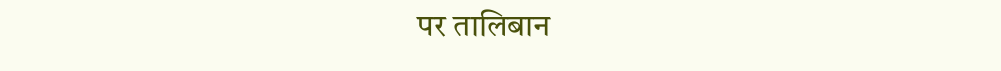पर तालिबान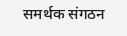समर्थक संगठन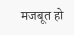मजबूत हो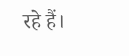रहे हैं।